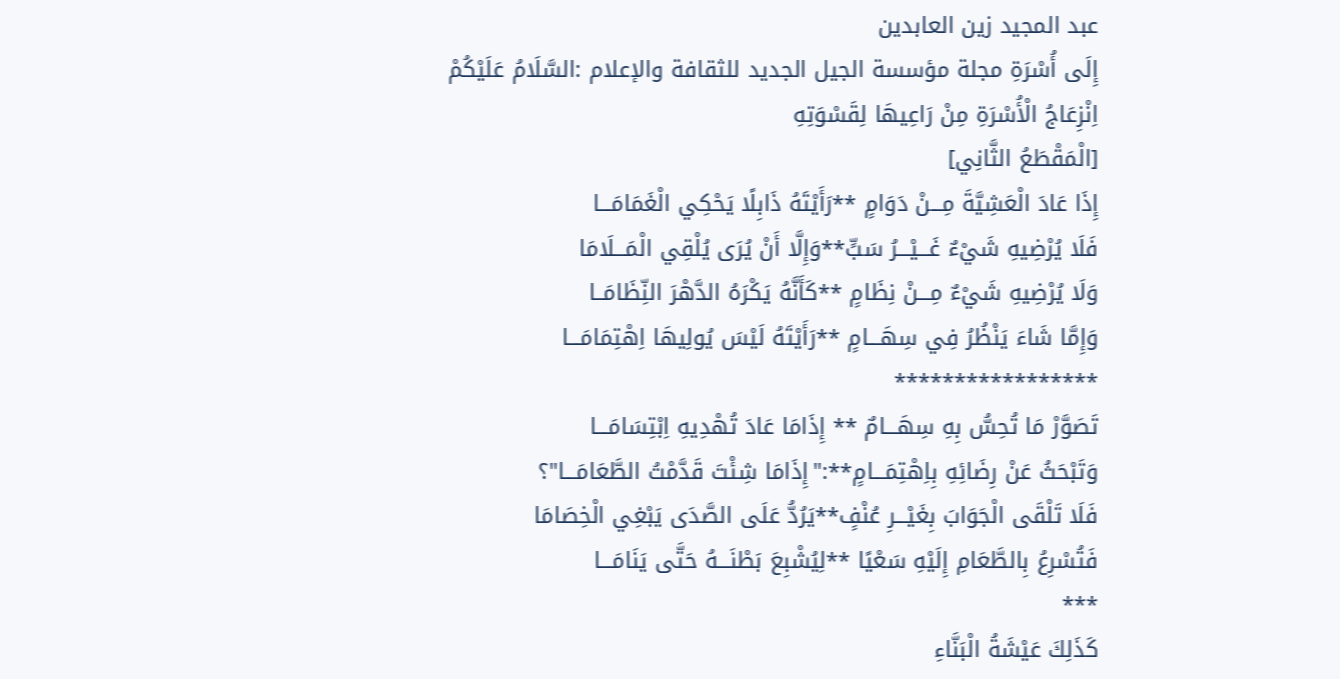عبد المجيد زين العابدين
إِلَى أُسْرَةِ مجلة مؤسسة الجيل الجديد للثقافة والإعلام :السَّلَامُ عَلَيْكُمْ
اِنْزِعَاجُ الْأُسْرَةِ مِنْ رَاعِيهَا لِقَسْوَتِهِ
[الْمَقْطَعُ الثَّانِي]
إِذَا عَادَ الْعَشِيَّةَ مِـــنْ دَوَامٍ **رَأَيْتَهُ ذَابِلًا يَحْكِي الْغَمَامَـــا
فَلَا يُرْضِيهِ شَيْءٌ غَـــيْـــرُ سَبٍّ**وَإِلَّا أَنْ يُرَى يُلْقِي الْمَـــلَامَا
وَلَا يُرْضِيهِ شَيْءٌ مِـــنْ نِظَامٍ **كَأَنَّهُ يَكْرَهُ الدَّهْرَ النِّظَامَــا
وَإِمَّا شَاءَ يَنْظُرُ فِي سِهَـــامٍ **رَأَيْتَهُ لَيْسَ يُولِيهَا اِهْتِمَامَـــا
*****************
تَصَوَّرْ مَا تُحِسُّ بِهِ سِهَـــامٌ ** إِذَامَا عَادَ تُهْدِيهِ اِبْتِسَامَـــا
وَتَبْحَثُ عَنْ رِضَائِهِ بِاِهْتِمَـــامٍ**:"إِذَامَا شِئْتَ قَدَّمْتُ الطَّعَامَـــا"؟
فَلَا تَلْقَى الْجَوَابَ بِغَيْـــرِ عُنْفٍ**يَرُدُّ عَلَى الصَّدَى يَبْغِي الْخِصَامَا
فَتُسْرِعُ بِالطَّعَامِ إِلَيْهِ سَعْيًا **لِيُشْبِعَ بَطْنَـــهُ حَتَّى يَنَامَـــا
***
كَذَلِكَ عَيْشَةُ الْبَنَّاءِ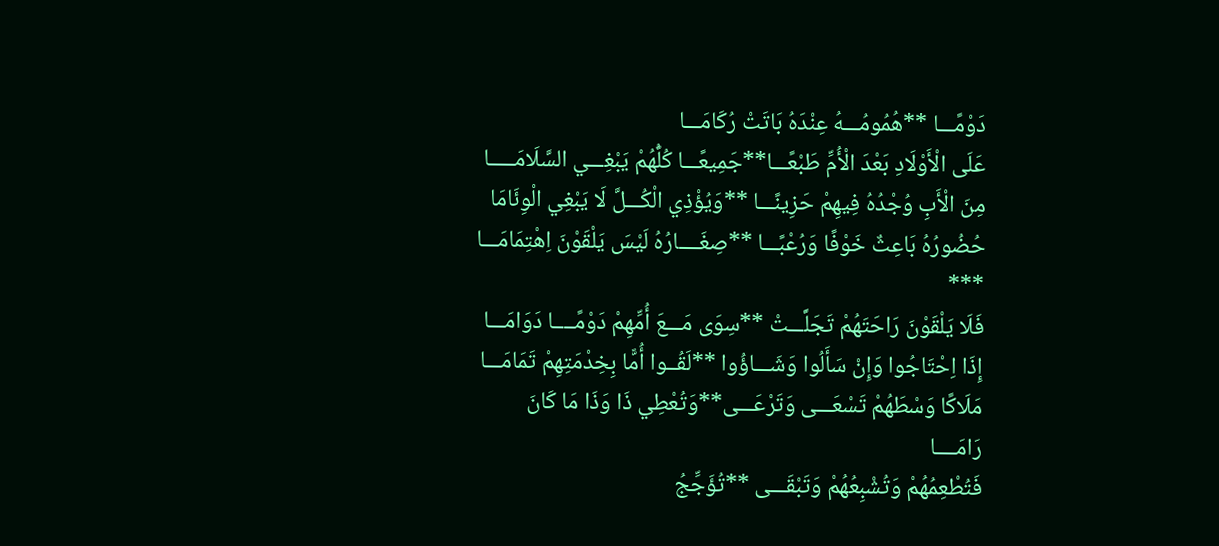دَوْمًـــا **هُمُومُـــهُ عِنْدَهُ بَاتَتْ رُكَامَـــا
عَلَى الْأَوْلَادِ بَعْدَ الْأُمِّ طَبْعًـــا**جَمِيعًـــا كُلُّهُمْ يَبْغِـــي السَّلَامَـــــا
مِنَ الْأَبِ وُجْدُهُ فِيهِمْ حَزِينًـــا **وَيُؤْذِي الْكُـــلَّ لَا يَبْغِي الْوِئَامَا
حُضُورُهُ بَاعِثٌ خَوْفًا وَرُعْبًـــا **صِغَــــارُهُ لَيْسَ يَلْقَوْنَ اِهْتِمَامَـــا
***
فَلَا يَلْقَوْنَ رَاحَتَهُمْ تَجَلَّـــتْ **سِوَى مَـــعَ أُمِّهِمْ دَوْمًــــا دَوَامَـــا
إِذَا اِحْتَاجُوا وَإِنْ سَأَلُوا وَشَـــاؤُوا **لَقُــوا أُمًّا بِخِدْمَتِهِمْ تَمَامَـــا
مَلَاكًا وَسْطَهُمْ تَسْعَـــى وَتَرْعَـــى**وَتُعْطِي ذَا وَذَا مَا كَانَ رَامَــــا
فَتُطْعِمُهُمْ وَتُشْبِعُهُمْ وَتَبْقَـــى **تُؤَجِّجُ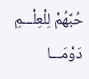حُبَّهُمْ لِلْعِلْـــمِ دَوْمَـــا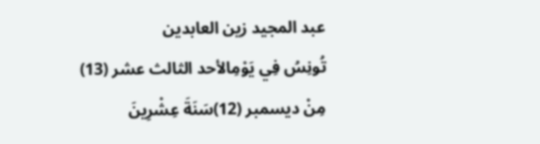عبد المجيد زين العابدين
تُونِسُ فِي يَوْمِالأحد الثالث عشر (13)
مِنْ ديسمبر (12)سَنَةَ عِشْرِينَ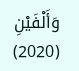وَأَلْفَيْنِ (2020)